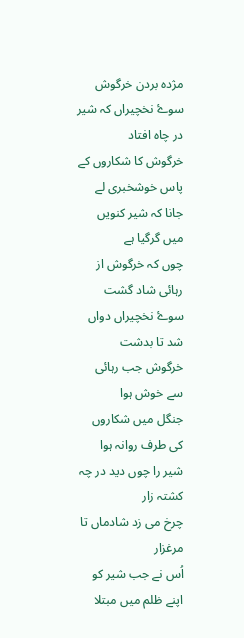مژده بردن خرگوش سوۓ نخچیراں کہ شیر در چاہ افتاد
خرگوش کا شکاروں کے پاس خوشخبری لے جانا کہ شیر کنویں میں گرگیا ہے
چوں کہ خرگوش از رہائی شاد گشت
سوۓ نخچیراں دواں شد تا بدشت
خرگوش جب رہائی سے خوش ہوا
جنگل میں شکاروں کی طرف روانہ ہوا
شیر را چوں دید در چہ کشتہ زار
چرخ می زد شادماں تا مرغزار
اُس نے جب شیر کو اپنے ظلم میں مبتلا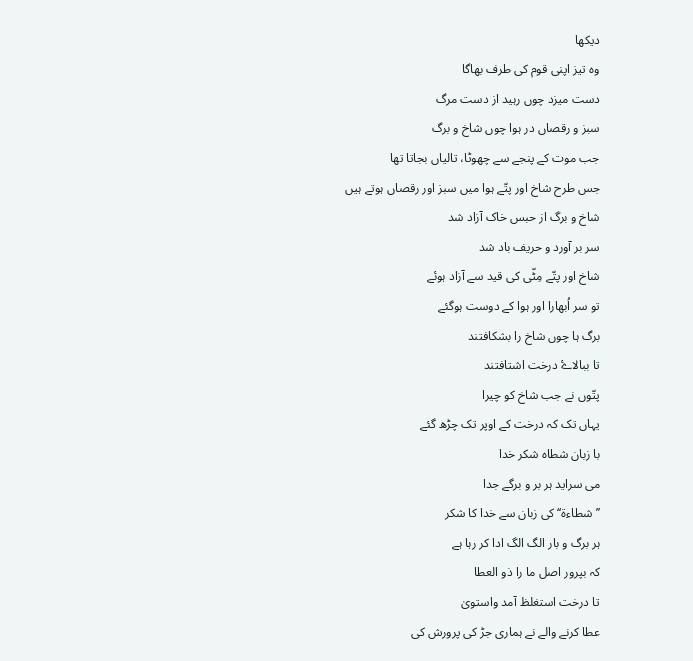دیکھا
وہ تیز اپنی قوم کی طرف بھاگا
دست میزد چوں رہید از دست مرگ
سبز و رقصاں در ہوا چوں شاخ و برگ
جب موت کے پنجے سے چھوٹا، تالیاں بجاتا تھا
جس طرح شاخ اور پتّے ہوا میں سبز اور رقصاں ہوتے ہیں
شاخ و برگ از حبس خاک آزاد شد
سر بر آورد و حریف باد شد
شاخ اور پتّے مِٹّی کی قید سے آزاد ہوئے
تو سر اُبھارا اور ہوا کے دوست ہوگئے
برگ ہا چوں شاخ را بشکافتند
تا ببالاۓ درخت اشتافتند
پتّوں نے جب شاخ کو چیرا
یہاں تک کہ درخت کے اوپر تک چڑھ گئے
با زبان شطاہ شکر خدا
می سراید ہر بر و برگے جدا
’’شطاءۃ‘‘ کی زبان سے خدا کا شکر
ہر برگ و بار الگ الگ ادا کر رہا ہے
کہ بپرور اصل ما را ذو العطا
تا درخت استغلظ آمد واستویٰ
عطا کرنے والے نے ہماری جڑ کی پرورش کی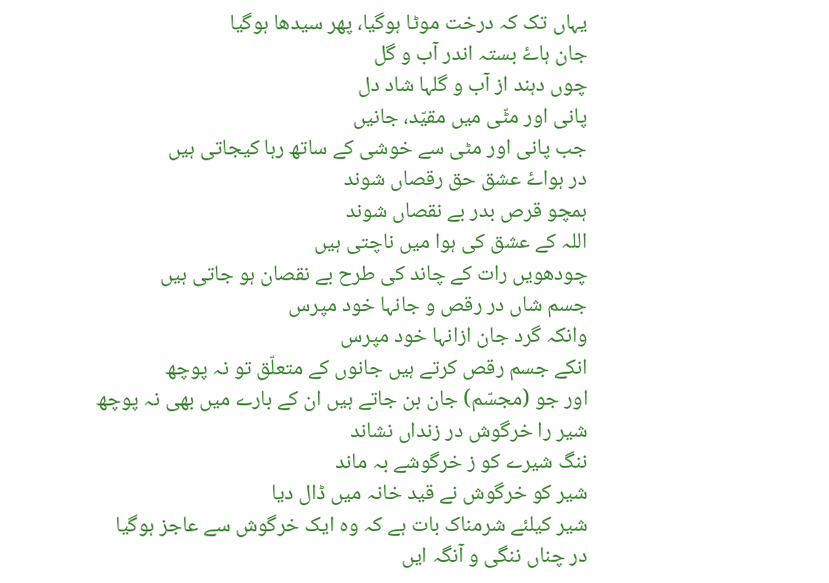یہاں تک کہ درخت موٹا ہوگیا، پھر سیدھا ہوگیا
جان ہاۓ بستہ اندر آب و گل
چوں دہند از آب و گلہا شاد دل
پانی اور مٹّی میں مقیّد، جانیں
جب پانی اور مٹی سے خوشی کے ساتھ رہا کیجاتی ہیں
در ہواۓ عشق حق رقصاں شوند
ہمچو قرص بدر بے نقصاں شوند
اللہ کے عشق کی ہوا میں ناچتی ہیں
چودھویں رات کے چاند کی طرح بے نقصان ہو جاتی ہیں
جسم شاں در رقص و جانہا خود مپرس
وانکہ گرد جان ازانہا خود مپرس
انکے جسم رقص کرتے ہیں جانوں کے متعلّق تو نہ پوچھ
اور جو (مجسّم) جان بن جاتے ہیں ان کے بارے میں بھی نہ پوچھ
شیر را خرگوش در زنداں نشاند
ننگ شیرے کو ز خرگوشے بہ ماند
شیر کو خرگوش نے قید خانہ میں ڈال دیا
شیر کیلئے شرمناک بات ہے کہ وہ ایک خرگوش سے عاجز ہوگیا
در چناں ننگی و آنگہ ایں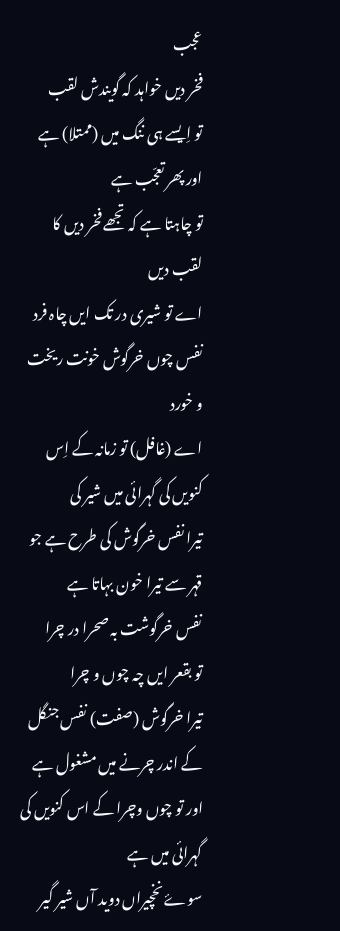عجب
فخر دیں خواہد کہ گویندش لقب
تو اِیسے ہی ننگ میں (ممتلا) ہے اور پھر تعجّب ہے
تو چاہتا ہے کہ تجھے فخر دیں کا لقب دیں
اے تو شیری در تک ایں چاہ فرد
نفس چوں خرگوش خونت ریخت و خورد
اے (غافل) تو زمانہ کے اِس کنویں کی گہرائی میں شیر کی
تیرا نفس خرگوش کی طرح ہے جو قہر سے تیرا خون بہاتا ہے
نفس خرگوشت بہ صحرا در چرا
تو بقعر ایں چہ چوں و چرا
تیرا خرگوش (صفت) نفس جنگل کے اندر چرنے میں مشغول ہے
اور تو چوں وچرا کے اس کنویں کی گہرائی میں ہے
سوۓ نخچیراں دوید آں شیر گیر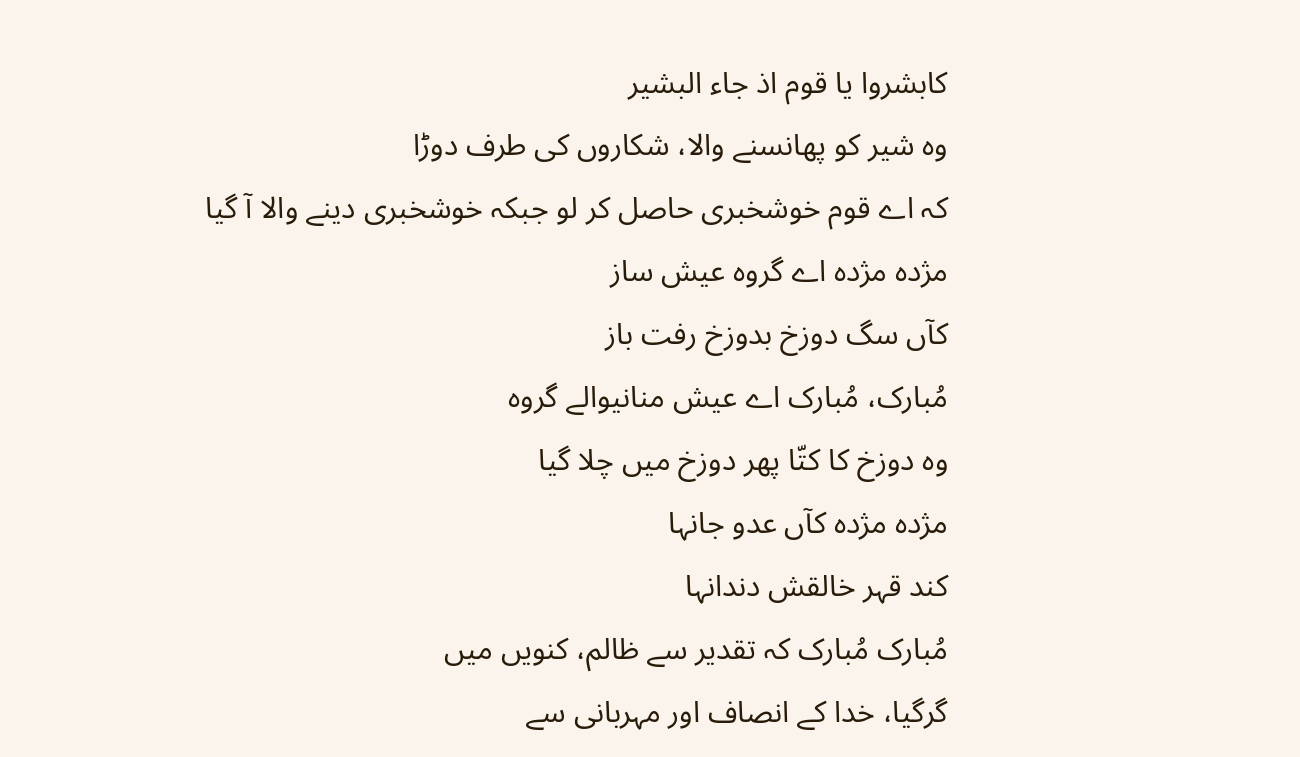کابشروا یا قوم اذ جاء البشیر
وہ شیر کو پھانسنے والا، شکاروں کی طرف دوڑا
کہ اے قوم خوشخبری حاصل کر لو جبکہ خوشخبری دینے والا آ گیا
مژده مژده اے گروه عیش ساز
کآں سگ دوزخ بدوزخ رفت باز
مُبارک، مُبارک اے عیش منانیوالے گروہ
وہ دوزخ کا کتّا پھر دوزخ میں چلا گیا
مژده مژده کآں عدو جانہا
کند قہر خالقش دندانہا
مُبارک مُبارک کہ تقدیر سے ظالم، کنویں میں
گرگیا، خدا کے انصاف اور مہربانی سے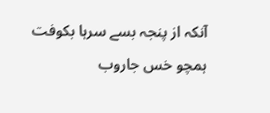آنکہ از پنجہ بسے سرہا بکوفت
ہمچو خس جاروب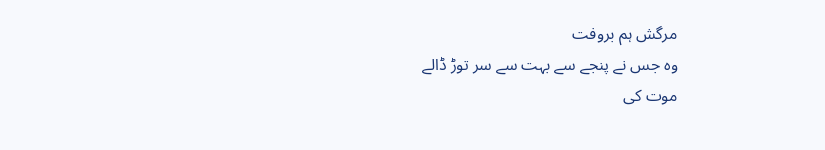مرگش ہم بروفت
وہ جس نے پنجے سے بہت سے سر توڑ ڈالے
موت کی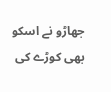جھاڑو نے اسکو بھی کوڑے کی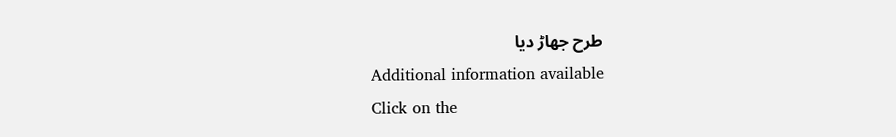طرح جھاڑ دیا
Additional information available
Click on the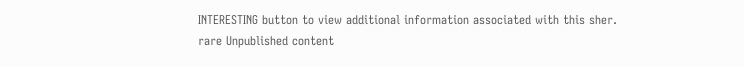INTERESTING button to view additional information associated with this sher.
rare Unpublished content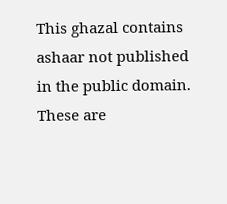This ghazal contains ashaar not published in the public domain. These are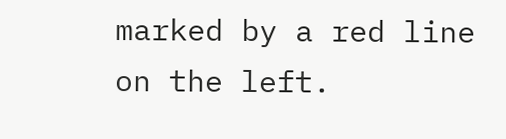marked by a red line on the left.